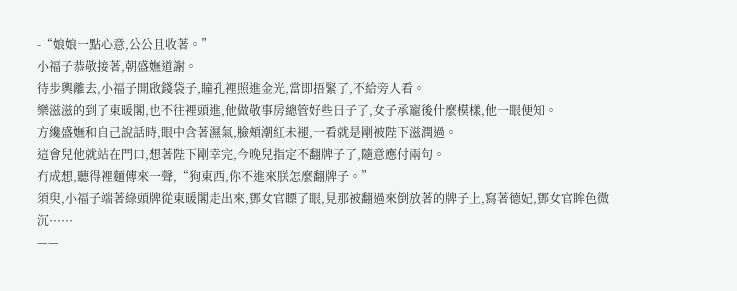-“娘娘一點心意,公公且收著。”
小福子恭敬接著,朝盛嫵道謝。
待步輿離去,小福子開啟錢袋子,瞳孔裡照進金光,當即捂緊了,不給旁人看。
樂滋滋的到了東暖閣,也不往裡頭進,他做敬事房總管好些日子了,女子承寵後什麼模樣,他一眼便知。
方纔盛嫵和自己說話時,眼中含著濕氣,臉頰潮紅未褪,一看就是剛被陛下滋潤過。
這會兒他就站在門口,想著陛下剛幸完,今晚兒指定不翻牌子了,隨意應付兩句。
冇成想,聽得裡麵傳來一聲,“狗東西,你不進來朕怎麼翻牌子。”
須臾,小福子端著綠頭牌從東暖閣走出來,鄧女官瞟了眼,見那被翻過來倒放著的牌子上,寫著德妃,鄧女官眸色微沉······
——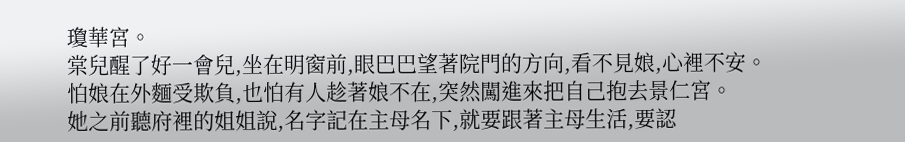瓊華宮。
棠兒醒了好一會兒,坐在明窗前,眼巴巴望著院門的方向,看不見娘,心裡不安。
怕娘在外麵受欺負,也怕有人趁著娘不在,突然闖進來把自己抱去景仁宮。
她之前聽府裡的姐姐說,名字記在主母名下,就要跟著主母生活,要認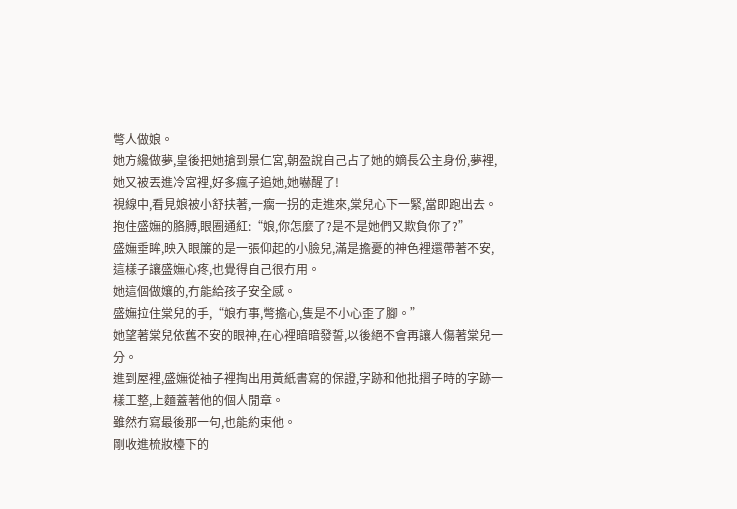彆人做娘。
她方纔做夢,皇後把她搶到景仁宮,朝盈說自己占了她的嫡長公主身份,夢裡,她又被丟進冷宮裡,好多瘋子追她,她嚇醒了!
視線中,看見娘被小舒扶著,一瘸一拐的走進來,棠兒心下一緊,當即跑出去。
抱住盛嫵的胳膊,眼圈通紅:“娘,你怎麼了?是不是她們又欺負你了?”
盛嫵垂眸,映入眼簾的是一張仰起的小臉兒,滿是擔憂的神色裡還帶著不安,這樣子讓盛嫵心疼,也覺得自己很冇用。
她這個做孃的,冇能給孩子安全感。
盛嫵拉住棠兒的手,“娘冇事,彆擔心,隻是不小心歪了腳。”
她望著棠兒依舊不安的眼神,在心裡暗暗發誓,以後絕不會再讓人傷著棠兒一分。
進到屋裡,盛嫵從袖子裡掏出用黃紙書寫的保證,字跡和他批摺子時的字跡一樣工整,上麵蓋著他的個人閒章。
雖然冇寫最後那一句,也能約束他。
剛收進梳妝檯下的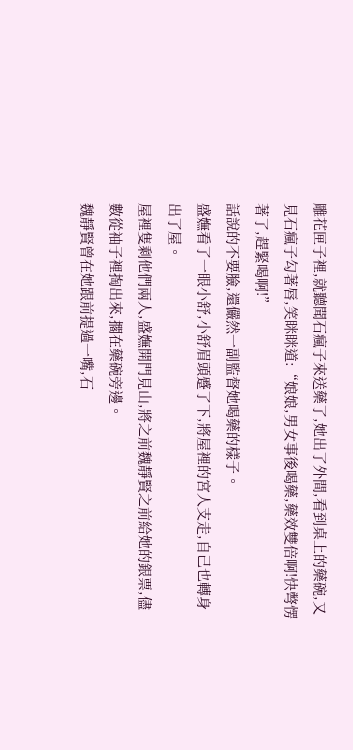雕花匣子裡,就聽聞石瘋子來送藥了,她出了外間,看到桌上的藥碗,又見石瘋子勾著唇,笑眯眯道:“娘娘,男女事後喝藥,藥效雙倍啊!快彆愣著了,趕緊喝啊!”
話說的不要臉,還儼然一副監督她喝藥的樣子。
盛嫵看了一眼小舒,小舒眉頭蹙了下,將屋裡的宮人支走,自己也轉身出了屋。
屋裡隻剩他們兩人,盛嫵開門見山,將之前魏靜賢之前給她的銀票,儘數從袖子裡掏出來,擱在藥碗旁邊。
魏靜賢曾在她跟前提過一嘴,石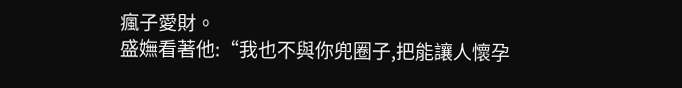瘋子愛財。
盛嫵看著他:“我也不與你兜圈子,把能讓人懷孕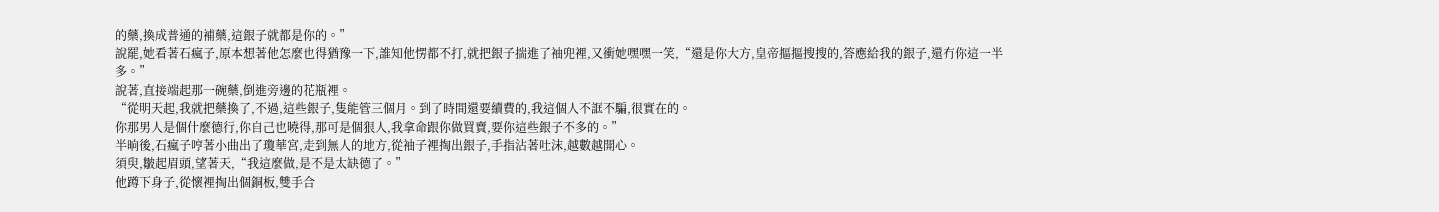的藥,換成普通的補藥,這銀子就都是你的。”
說罷,她看著石瘋子,原本想著他怎麼也得猶豫一下,誰知他愣都不打,就把銀子揣進了袖兜裡,又衝她嘿嘿一笑,“還是你大方,皇帝摳摳搜搜的,答應給我的銀子,還冇你這一半多。”
說著,直接端起那一碗藥,倒進旁邊的花瓶裡。
“從明天起,我就把藥換了,不過,這些銀子,隻能管三個月。到了時間還要續費的,我這個人不誆不騙,很實在的。
你那男人是個什麼德行,你自己也曉得,那可是個狠人,我拿命跟你做買賣,要你這些銀子不多的。”
半晌後,石瘋子哼著小曲出了瓊華宮,走到無人的地方,從袖子裡掏出銀子,手指沾著吐沫,越數越開心。
須臾,皺起眉頭,望著天,“我這麼做,是不是太缺德了。”
他蹲下身子,從懷裡掏出個銅板,雙手合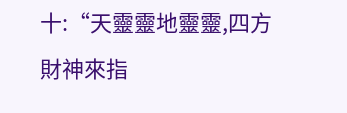十:“天靈靈地靈靈,四方財神來指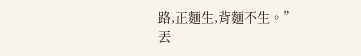路,正麵生,背麵不生。”
丟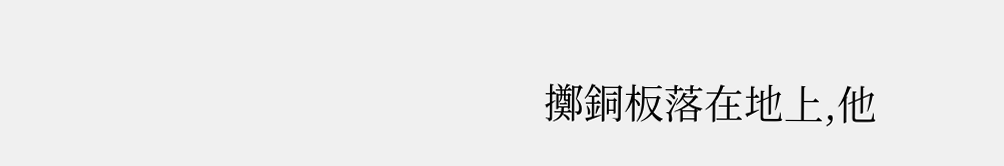擲銅板落在地上,他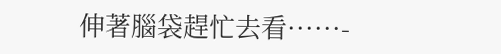伸著腦袋趕忙去看······-